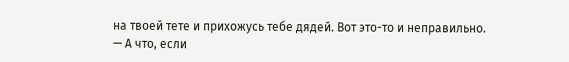на твоей тете и прихожусь тебе дядей. Вот это-то и неправильно.
— А что, если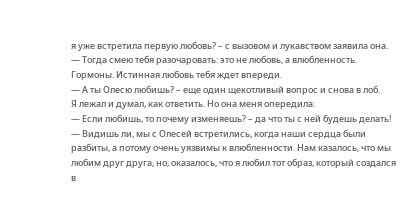я уже встретила первую любовь? – с вызовом и лукавством заявила она.
— Тогда смею тебя разочаровать: это не любовь, а влюбленность. Гормоны. Истинная любовь тебя ждет впереди.
— А ты Олесю любишь? – еще один щекотливый вопрос и снова в лоб.
Я лежал и думал, как ответить. Но она меня опередила:
— Если любишь, то почему изменяешь? – да что ты с ней будешь делать!
— Видишь ли, мы с Олесей встретились, когда наши сердца были разбиты, а потому очень уязвимы к влюбленности. Нам казалось, что мы любим друг друга, но, оказалось, что я любил тот образ, который создался в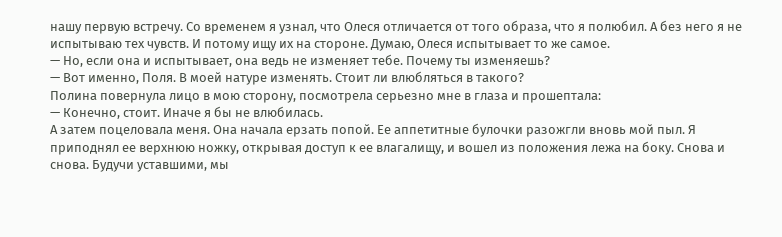нашу первую встречу. Со временем я узнал, что Олеся отличается от того образа, что я полюбил. А без него я не испытываю тех чувств. И потому ищу их на стороне. Думаю, Олеся испытывает то же самое.
— Но, если она и испытывает, она ведь не изменяет тебе. Почему ты изменяешь?
— Вот именно, Поля. В моей натуре изменять. Стоит ли влюбляться в такого?
Полина повернула лицо в мою сторону, посмотрела серьезно мне в глаза и прошептала:
— Конечно, стоит. Иначе я бы не влюбилась.
А затем поцеловала меня. Она начала ерзать попой. Ее аппетитные булочки разожгли вновь мой пыл. Я приподнял ее верхнюю ножку, открывая доступ к ее влагалищу, и вошел из положения лежа на боку. Снова и снова. Будучи уставшими, мы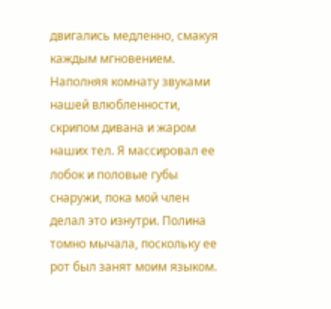двигались медленно, смакуя каждым мгновением. Наполняя комнату звуками нашей влюбленности, скрипом дивана и жаром наших тел. Я массировал ее лобок и половые губы снаружи, пока мой член делал это изнутри. Полина томно мычала, поскольку ее рот был занят моим языком.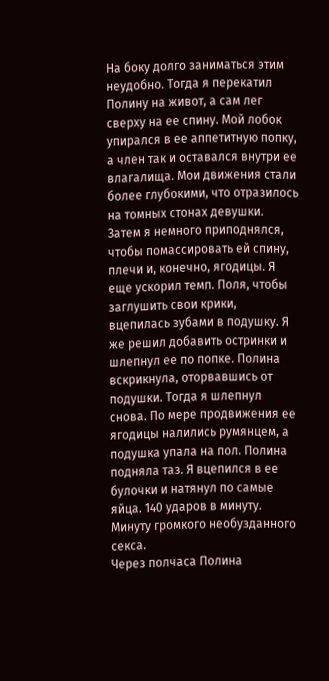На боку долго заниматься этим неудобно. Тогда я перекатил Полину на живот, а сам лег сверху на ее спину. Мой лобок упирался в ее аппетитную попку, а член так и оставался внутри ее влагалища. Мои движения стали более глубокими, что отразилось на томных стонах девушки. Затем я немного приподнялся, чтобы помассировать ей спину, плечи и, конечно, ягодицы. Я еще ускорил темп. Поля, чтобы заглушить свои крики, вцепилась зубами в подушку. Я же решил добавить остринки и шлепнул ее по попке. Полина вскрикнула, оторвавшись от подушки. Тогда я шлепнул снова. По мере продвижения ее ягодицы налились румянцем, а подушка упала на пол. Полина подняла таз. Я вцепился в ее булочки и натянул по самые яйца. 140 ударов в минуту. Минуту громкого необузданного секса.
Через полчаса Полина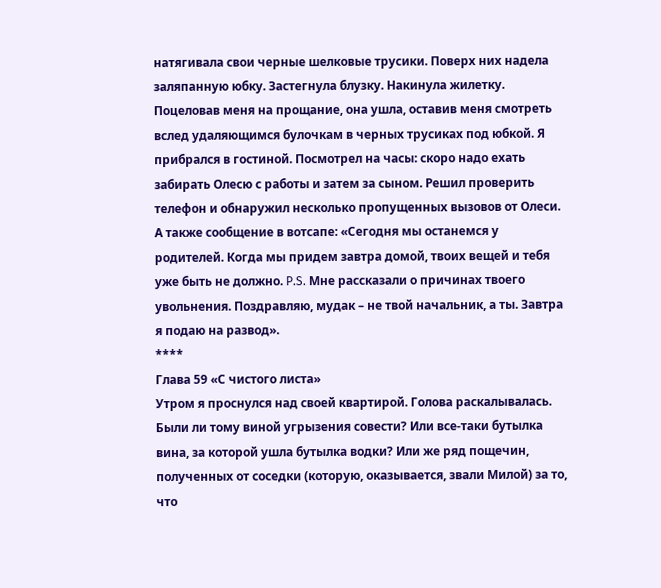натягивала свои черные шелковые трусики. Поверх них надела заляпанную юбку. Застегнула блузку. Накинула жилетку. Поцеловав меня на прощание, она ушла, оставив меня смотреть вслед удаляющимся булочкам в черных трусиках под юбкой. Я прибрался в гостиной. Посмотрел на часы: скоро надо ехать забирать Олесю с работы и затем за сыном. Решил проверить телефон и обнаружил несколько пропущенных вызовов от Олеси. А также сообщение в вотсапе: «Сегодня мы останемся у родителей. Когда мы придем завтра домой, твоих вещей и тебя уже быть не должно. P.S. Мне рассказали о причинах твоего увольнения. Поздравляю, мудак – не твой начальник, а ты. Завтра я подаю на развод».
****
Глава 59 «С чистого листа»
Утром я проснулся над своей квартирой. Голова раскалывалась. Были ли тому виной угрызения совести? Или все-таки бутылка вина, за которой ушла бутылка водки? Или же ряд пощечин, полученных от соседки (которую, оказывается, звали Милой) за то, что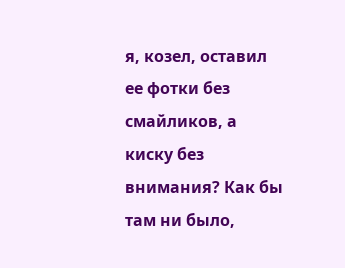я, козел, оставил ее фотки без смайликов, а киску без внимания? Как бы там ни было,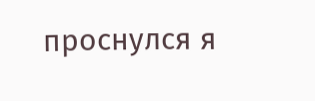проснулся я